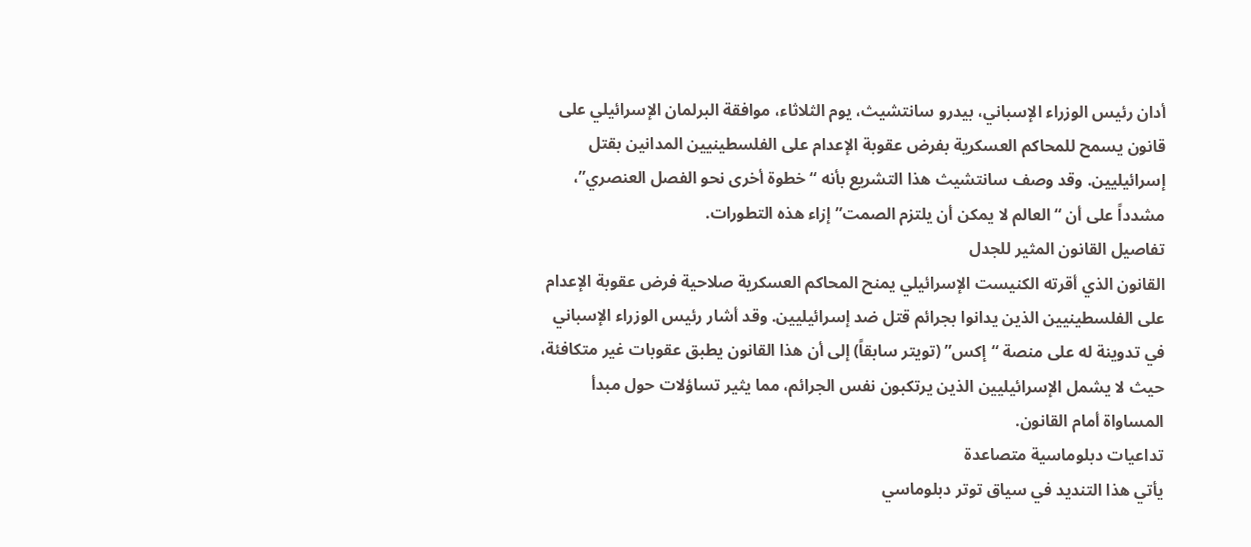أدان رئيس الوزراء الإسباني، بيدرو سانتشيث، يوم الثلاثاء، موافقة البرلمان الإسرائيلي على قانون يسمح للمحاكم العسكرية بفرض عقوبة الإعدام على الفلسطينيين المدانين بقتل إسرائيليين. وقد وصف سانتشيث هذا التشريع بأنه “خطوة أخرى نحو الفصل العنصري”، مشدداً على أن “العالم لا يمكن أن يلتزم الصمت” إزاء هذه التطورات.
تفاصيل القانون المثير للجدل
القانون الذي أقرته الكنيست الإسرائيلي يمنح المحاكم العسكرية صلاحية فرض عقوبة الإعدام على الفلسطينيين الذين يدانوا بجرائم قتل ضد إسرائيليين. وقد أشار رئيس الوزراء الإسباني في تدوينة له على منصة “إكس” (تويتر سابقاً) إلى أن هذا القانون يطبق عقوبات غير متكافئة، حيث لا يشمل الإسرائيليين الذين يرتكبون نفس الجرائم، مما يثير تساؤلات حول مبدأ المساواة أمام القانون.
تداعيات دبلوماسية متصاعدة
يأتي هذا التنديد في سياق توتر دبلوماسي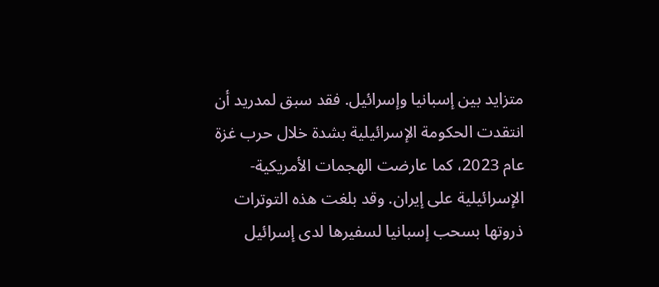متزايد بين إسبانيا وإسرائيل. فقد سبق لمدريد أن انتقدت الحكومة الإسرائيلية بشدة خلال حرب غزة عام 2023، كما عارضت الهجمات الأمريكية-الإسرائيلية على إيران. وقد بلغت هذه التوترات ذروتها بسحب إسبانيا لسفيرها لدى إسرائيل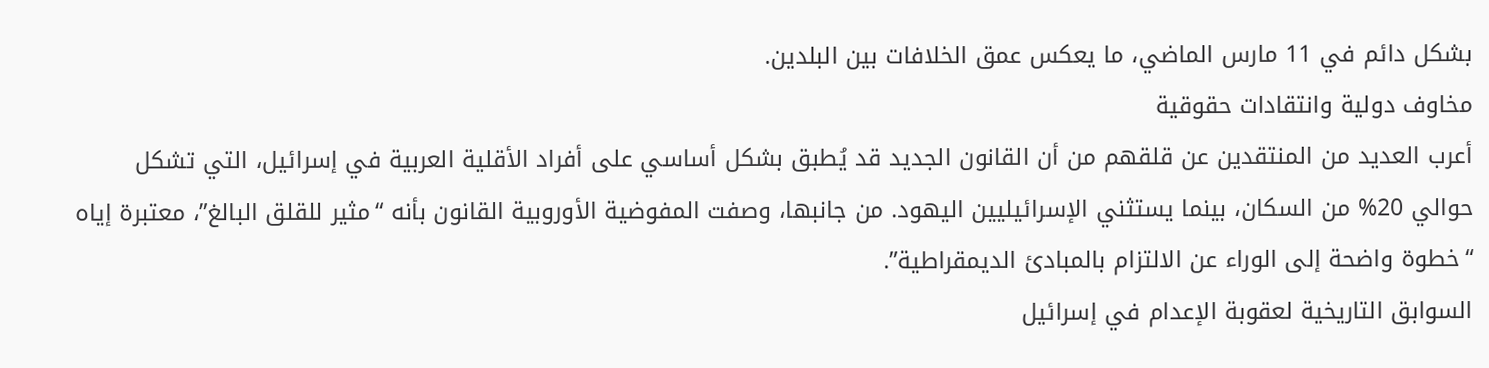بشكل دائم في 11 مارس الماضي، ما يعكس عمق الخلافات بين البلدين.
مخاوف دولية وانتقادات حقوقية
أعرب العديد من المنتقدين عن قلقهم من أن القانون الجديد قد يُطبق بشكل أساسي على أفراد الأقلية العربية في إسرائيل، التي تشكل حوالي 20% من السكان، بينما يستثني الإسرائيليين اليهود. من جانبها، وصفت المفوضية الأوروبية القانون بأنه “مثير للقلق البالغ”، معتبرة إياه “خطوة واضحة إلى الوراء عن الالتزام بالمبادئ الديمقراطية”.
السوابق التاريخية لعقوبة الإعدام في إسرائيل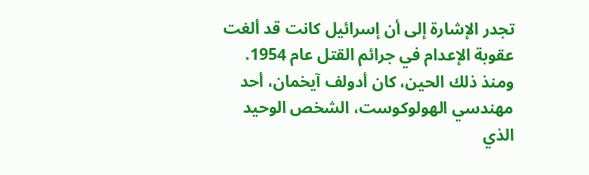تجدر الإشارة إلى أن إسرائيل كانت قد ألغت عقوبة الإعدام في جرائم القتل عام 1954. ومنذ ذلك الحين، كان أدولف آيخمان، أحد مهندسي الهولوكوست، الشخص الوحيد الذي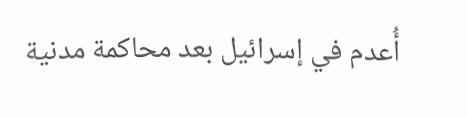أُعدم في إسرائيل بعد محاكمة مدنية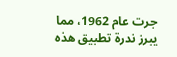جرت عام 1962، مما يبرز ندرة تطبيق هذه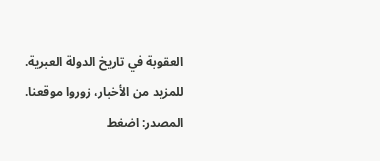العقوبة في تاريخ الدولة العبرية.
للمزيد من الأخبار، زوروا موقعنا.
المصدر: اضغط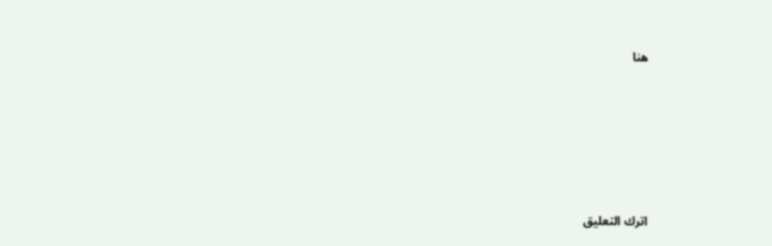هنا









اترك التعليق